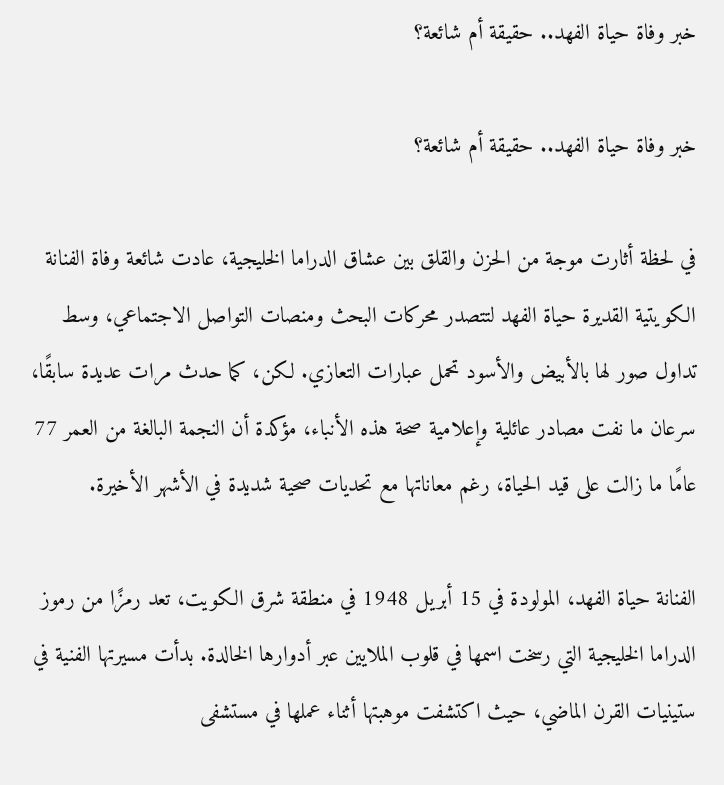خبر وفاة حياة الفهد.. حقيقة أم شائعة؟

خبر وفاة حياة الفهد.. حقيقة أم شائعة؟

في لحظة أثارت موجة من الحزن والقلق بين عشاق الدراما الخليجية، عادت شائعة وفاة الفنانة الكويتية القديرة حياة الفهد لتتصدر محركات البحث ومنصات التواصل الاجتماعي، وسط تداول صور لها بالأبيض والأسود تحمل عبارات التعازي. لكن، كما حدث مرات عديدة سابقًا، سرعان ما نفت مصادر عائلية وإعلامية صحة هذه الأنباء، مؤكدة أن النجمة البالغة من العمر 77 عامًا ما زالت على قيد الحياة، رغم معاناتها مع تحديات صحية شديدة في الأشهر الأخيرة.

الفنانة حياة الفهد، المولودة في 15 أبريل 1948 في منطقة شرق الكويت، تعد رمزًا من رموز الدراما الخليجية التي رسخت اسمها في قلوب الملايين عبر أدوارها الخالدة. بدأت مسيرتها الفنية في ستينيات القرن الماضي، حيث اكتشفت موهبتها أثناء عملها في مستشفى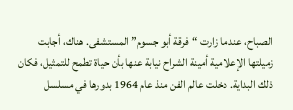الصباح، عندما زارت “فرقة أبو جسوم” المستشفى. هناك، أجابت زميلتها الإعلامية أمينة الشراح نيابة عنها بأن حياة تطمح للتمثيل، فكان ذلك البداية. دخلت عالم الفن منذ عام 1964 بدورها في مسلسل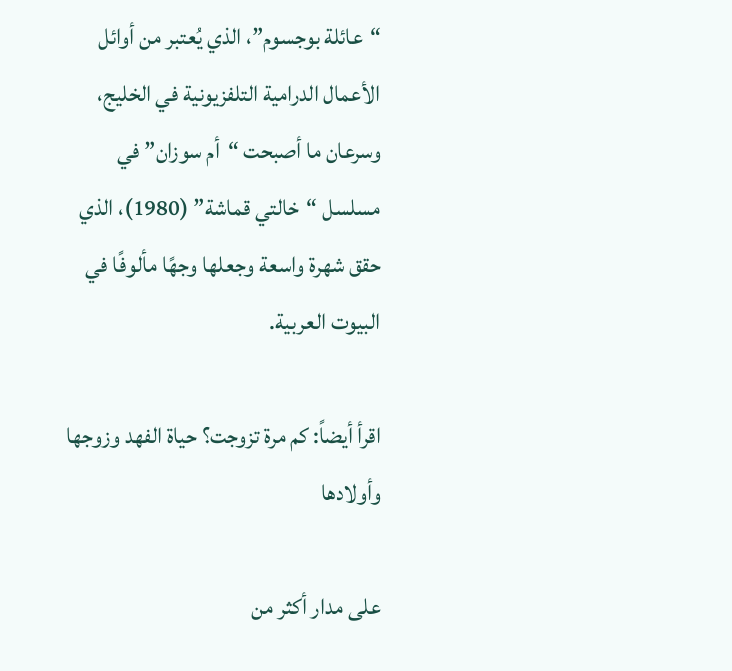“عائلة بوجسوم”، الذي يُعتبر من أوائل الأعمال الدرامية التلفزيونية في الخليج، وسرعان ما أصبحت “أم سوزان” في مسلسل “خالتي قماشة” (1980)، الذي حقق شهرة واسعة وجعلها وجهًا مألوفًا في البيوت العربية.

اقرأ أيضاً: كم مرة تزوجت؟ حياة الفهد وزوجها وأولادها

على مدار أكثر من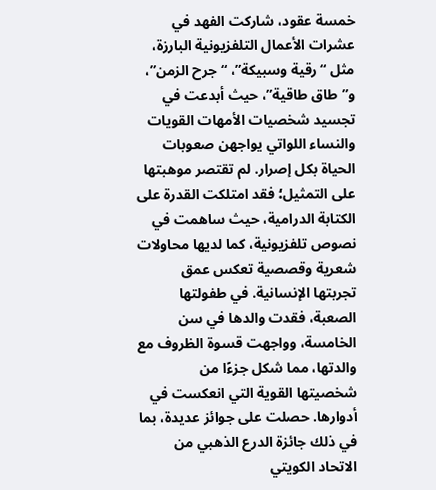خمسة عقود، شاركت الفهد في عشرات الأعمال التلفزيونية البارزة، مثل “رقية وسبيكة”، “جرح الزمن”، و”طاق طاقية”، حيث أبدعت في تجسيد شخصيات الأمهات القويات والنساء اللواتي يواجهن صعوبات الحياة بكل إصرار. لم تقتصر موهبتها على التمثيل؛ فقد امتلكت القدرة على الكتابة الدرامية، حيث ساهمت في نصوص تلفزيونية، كما لديها محاولات شعرية وقصصية تعكس عمق تجربتها الإنسانية. في طفولتها الصعبة، فقدت والدها في سن الخامسة، وواجهت قسوة الظروف مع والدتها، مما شكل جزءًا من شخصيتها القوية التي انعكست في أدوارها. حصلت على جوائز عديدة، بما في ذلك جائزة الدرع الذهبي من الاتحاد الكويتي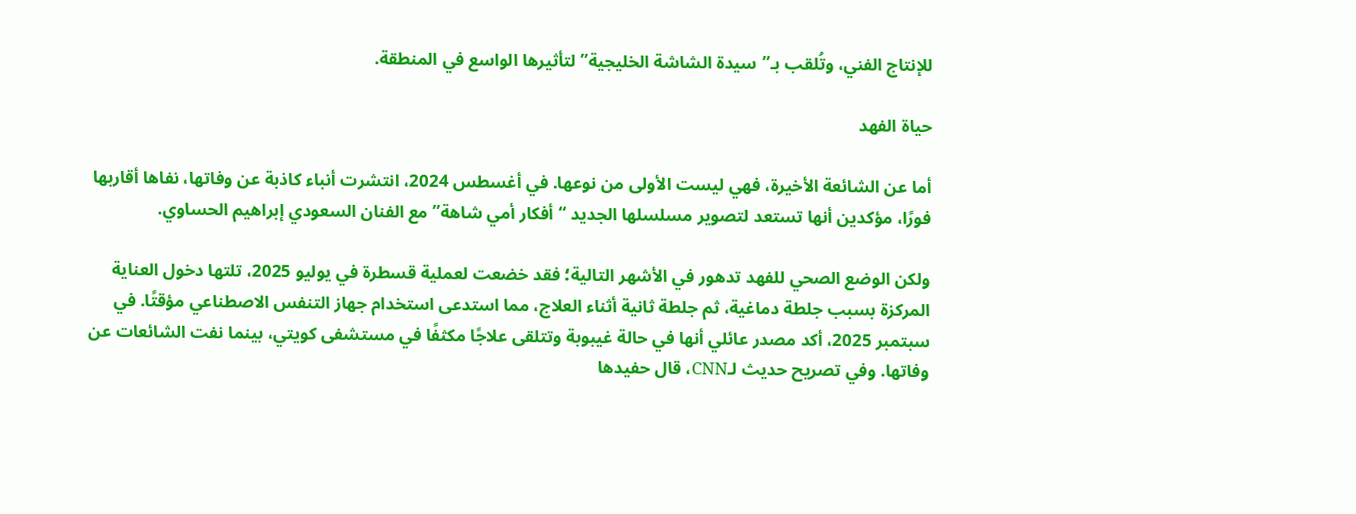للإنتاج الفني، وتُلقب بـ”سيدة الشاشة الخليجية” لتأثيرها الواسع في المنطقة.

حياة الفهد

أما عن الشائعة الأخيرة، فهي ليست الأولى من نوعها. في أغسطس 2024، انتشرت أنباء كاذبة عن وفاتها، نفاها أقاربها فورًا، مؤكدين أنها تستعد لتصوير مسلسلها الجديد “أفكار أمي شاهة” مع الفنان السعودي إبراهيم الحساوي.

ولكن الوضع الصحي للفهد تدهور في الأشهر التالية؛ فقد خضعت لعملية قسطرة في يوليو 2025، تلتها دخول العناية المركزة بسبب جلطة دماغية، ثم جلطة ثانية أثناء العلاج، مما استدعى استخدام جهاز التنفس الاصطناعي مؤقتًا. في سبتمبر 2025، أكد مصدر عائلي أنها في حالة غيبوبة وتتلقى علاجًا مكثفًا في مستشفى كويتي، بينما نفت الشائعات عن وفاتها. وفي تصريح حديث لـCNN، قال حفيدها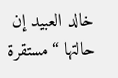خالد العبيد إن حالتها “مستقرة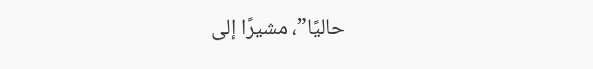حاليًا”، مشيرًا إلى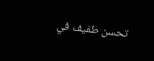تحسن طفيف في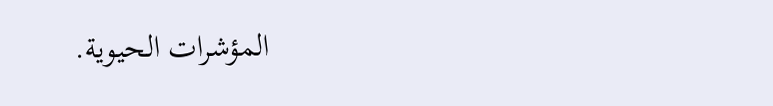المؤشرات الحيوية.